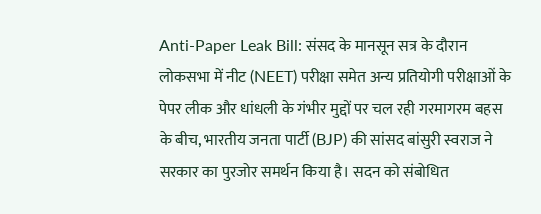Anti-Paper Leak Bill: संसद के मानसून सत्र के दौरान लोकसभा में नीट (NEET) परीक्षा समेत अन्य प्रतियोगी परीक्षाओं के पेपर लीक और धांधली के गंभीर मुद्दों पर चल रही गरमागरम बहस के बीच, भारतीय जनता पार्टी (BJP) की सांसद बांसुरी स्वराज ने सरकार का पुरजोर समर्थन किया है। सदन को संबोधित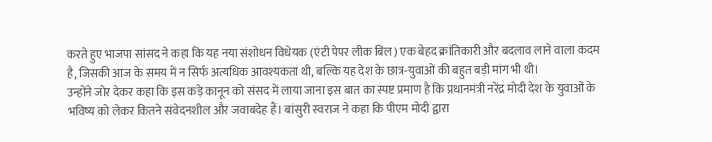करते हुए भाजपा सांसद ने कहा कि यह नया संशोधन विधेयक (एंटी पेपर लीक बिल) एक बेहद क्रांतिकारी और बदलाव लाने वाला कदम है, जिसकी आज के समय में न सिर्फ अत्यधिक आवश्यकता थी, बल्कि यह देश के छात्र-युवाओं की बहुत बड़ी मांग भी थी।
उन्होंने जोर देकर कहा कि इस कड़े कानून को संसद में लाया जाना इस बात का स्पष्ट प्रमाण है कि प्रधानमंत्री नरेंद्र मोदी देश के युवाओं के भविष्य को लेकर कितने संवेदनशील और जवाबदेह हैं। बांसुरी स्वराज ने कहा कि पीएम मोदी द्वारा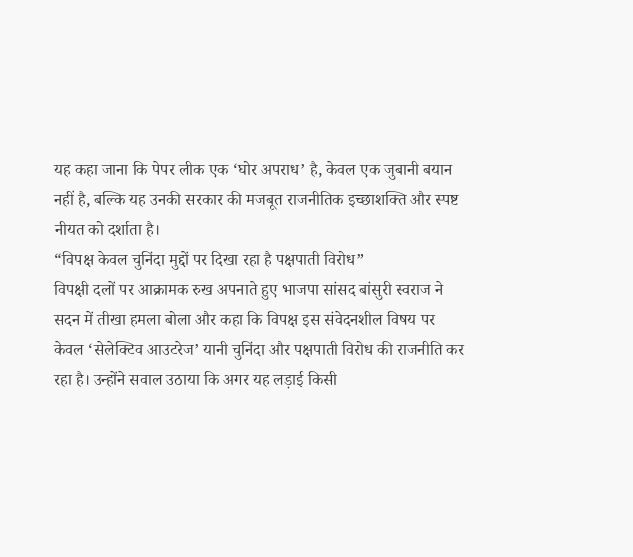यह कहा जाना कि पेपर लीक एक ‘घोर अपराध’ है, केवल एक जुबानी बयान नहीं है, बल्कि यह उनकी सरकार की मजबूत राजनीतिक इच्छाशक्ति और स्पष्ट नीयत को दर्शाता है।
“विपक्ष केवल चुनिंदा मुद्दों पर दिखा रहा है पक्षपाती विरोध”
विपक्षी दलों पर आक्रामक रुख अपनाते हुए भाजपा सांसद बांसुरी स्वराज ने सदन में तीखा हमला बोला और कहा कि विपक्ष इस संवेदनशील विषय पर केवल ‘सेलेक्टिव आउटरेज’ यानी चुनिंदा और पक्षपाती विरोध की राजनीति कर रहा है। उन्होंने सवाल उठाया कि अगर यह लड़ाई किसी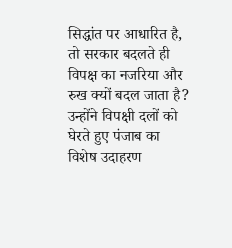सिद्धांत पर आधारित है, तो सरकार बदलते ही विपक्ष का नजरिया और रुख क्यों बदल जाता है?
उन्होंने विपक्षी दलों को घेरते हुए पंजाब का विशेष उदाहरण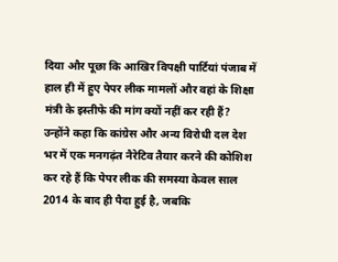दिया और पूछा कि आखिर विपक्षी पार्टियां पंजाब में हाल ही में हुए पेपर लीक मामलों और वहां के शिक्षा मंत्री के इस्तीफे की मांग क्यों नहीं कर रही हैं? उन्होंने कहा कि कांग्रेस और अन्य विरोधी दल देश भर में एक मनगढ़ंत नैरेटिव तैयार करने की कोशिश कर रहे हैं कि पेपर लीक की समस्या केवल साल 2014 के बाद ही पैदा हुई है, जबकि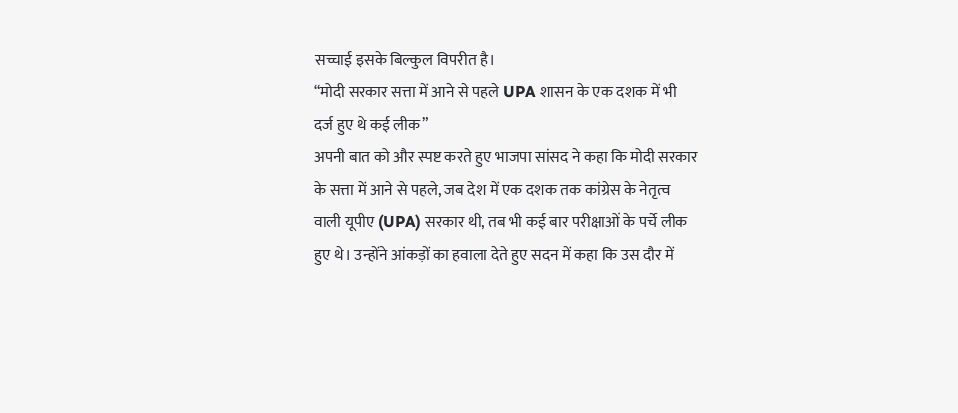सच्चाई इसके बिल्कुल विपरीत है।
“मोदी सरकार सत्ता में आने से पहले UPA शासन के एक दशक में भी दर्ज हुए थे कई लीक”
अपनी बात को और स्पष्ट करते हुए भाजपा सांसद ने कहा कि मोदी सरकार के सत्ता में आने से पहले, जब देश में एक दशक तक कांग्रेस के नेतृत्व वाली यूपीए (UPA) सरकार थी, तब भी कई बार परीक्षाओं के पर्चे लीक हुए थे। उन्होंने आंकड़ों का हवाला देते हुए सदन में कहा कि उस दौर में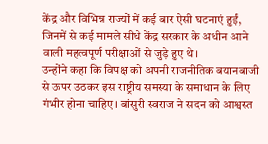केंद्र और विभिन्न राज्यों में कई बार ऐसी घटनाएं हुईं, जिनमें से कई मामले सीधे केंद्र सरकार के अधीन आने वाली महत्वपूर्ण परीक्षाओं से जुड़े हुए थे।
उन्होंने कहा कि विपक्ष को अपनी राजनीतिक बयानबाजी से ऊपर उठकर इस राष्ट्रीय समस्या के समाधान के लिए गंभीर होना चाहिए। बांसुरी स्वराज ने सदन को आश्वस्त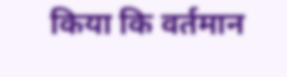किया कि वर्तमान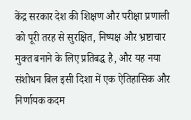केंद्र सरकार देश की शिक्षण और परीक्षा प्रणाली को पूरी तरह से सुरक्षित, निष्पक्ष और भ्रष्टाचार मुक्त बनाने के लिए प्रतिबद्ध है, और यह नया संशोधन बिल इसी दिशा में एक ऐतिहासिक और निर्णायक कदम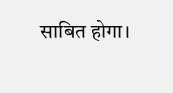साबित होगा।